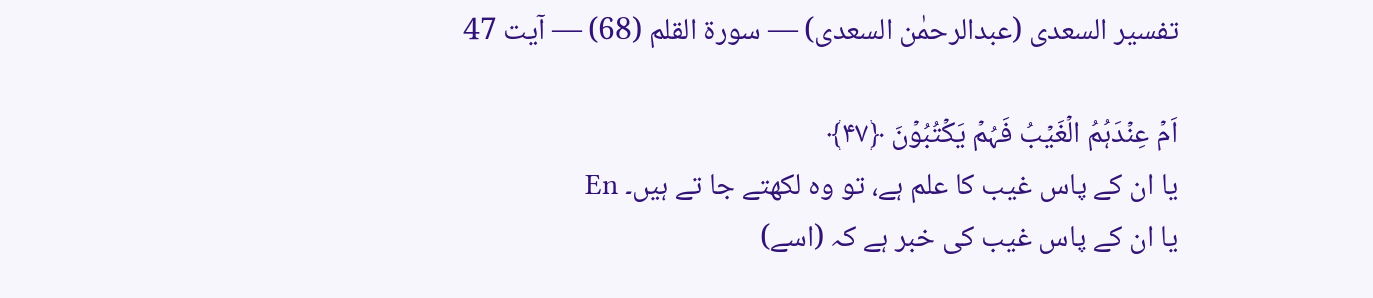تفسیر السعدی (عبدالرحمٰن السعدی) — سورۃ القلم (68) — آیت 47

اَمۡ عِنۡدَہُمُ الۡغَیۡبُ فَہُمۡ یَکۡتُبُوۡنَ ﴿۴۷﴾
یا ان کے پاس غیب کا علم ہے، تو وہ لکھتے جا تے ہیں۔ En
یا ان کے پاس غیب کی خبر ہے کہ (اسے)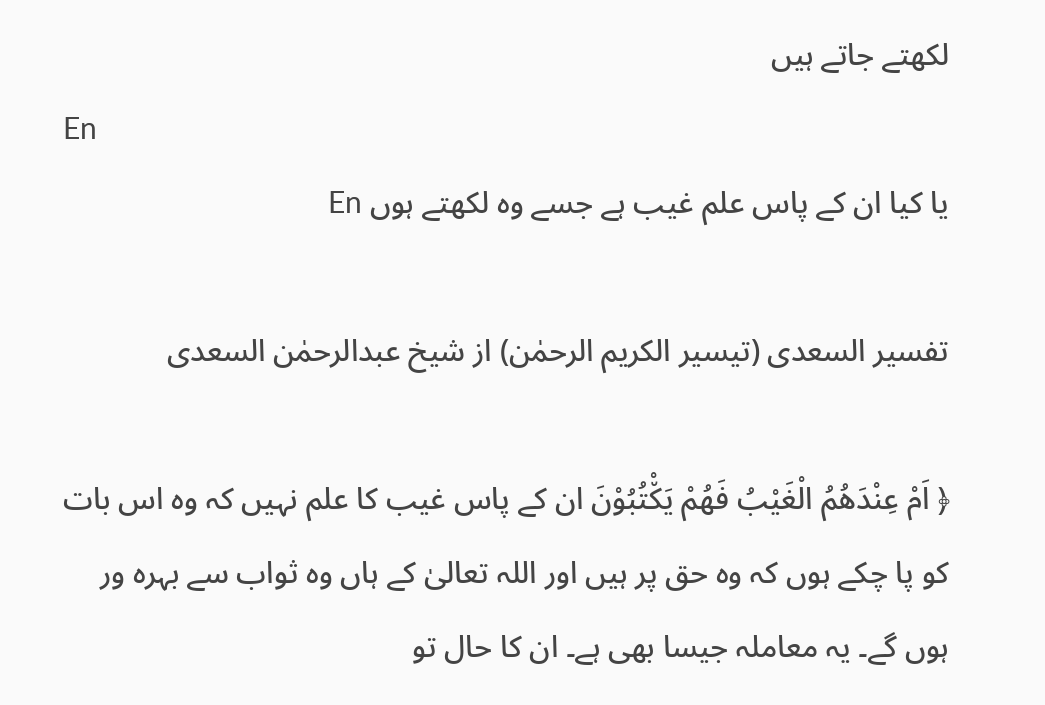لکھتے جاتے ہیں
En
یا کیا ان کے پاس علم غیب ہے جسے وه لکھتے ہوں En

تفسیر السعدی (تیسیر الکریم الرحمٰن) از شیخ عبدالرحمٰن السعدی

﴿ اَمْ عِنْدَهُمُ الْغَیْبُ فَهُمْ یَكْ٘تُبُوْنَ ان کے پاس غیب کا علم نہیں کہ وہ اس بات کو پا چکے ہوں کہ وہ حق پر ہیں اور اللہ تعالیٰ کے ہاں وہ ثواب سے بہرہ ور ہوں گے۔ یہ معاملہ جیسا بھی ہے۔ ان کا حال تو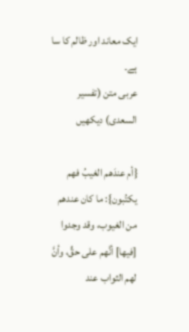ایک معاند اور ظالم کا سا ہے۔
عربی متن (تفسیر السعدی) دیکھیں

{أم عندَهم الغيبُ فهم يكتُبون}: ما كان عندهم من الغيوب، وقد وجدوا [فيها] أنَّهم على حقٍّ، وأنَّ لهم الثواب عند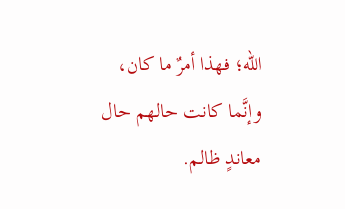الله؛ فهذا أمرٌ ما كان، وإنَّما كانت حالهم حال معاندٍ ظالم.